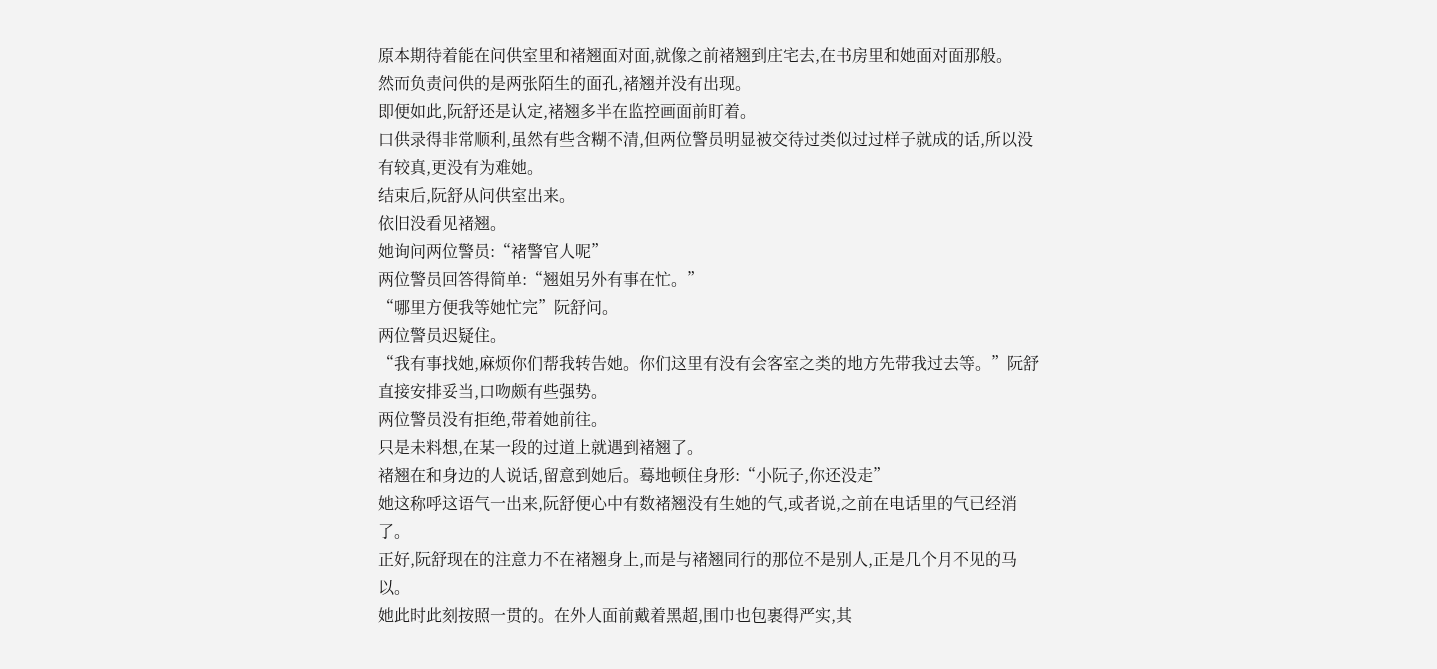原本期待着能在问供室里和褚翘面对面,就像之前褚翘到庄宅去,在书房里和她面对面那般。
然而负责问供的是两张陌生的面孔,褚翘并没有出现。
即便如此,阮舒还是认定,褚翘多半在监控画面前盯着。
口供录得非常顺利,虽然有些含糊不清,但两位警员明显被交待过类似过过样子就成的话,所以没有较真,更没有为难她。
结束后,阮舒从问供室出来。
依旧没看见褚翘。
她询问两位警员:“褚警官人呢”
两位警员回答得简单:“翘姐另外有事在忙。”
“哪里方便我等她忙完”阮舒问。
两位警员迟疑住。
“我有事找她,麻烦你们帮我转告她。你们这里有没有会客室之类的地方先带我过去等。”阮舒直接安排妥当,口吻颇有些强势。
两位警员没有拒绝,带着她前往。
只是未料想,在某一段的过道上就遇到褚翘了。
褚翘在和身边的人说话,留意到她后。蓦地顿住身形:“小阮子,你还没走”
她这称呼这语气一出来,阮舒便心中有数褚翘没有生她的气,或者说,之前在电话里的气已经消了。
正好,阮舒现在的注意力不在褚翘身上,而是与褚翘同行的那位不是别人,正是几个月不见的马以。
她此时此刻按照一贯的。在外人面前戴着黑超,围巾也包裹得严实,其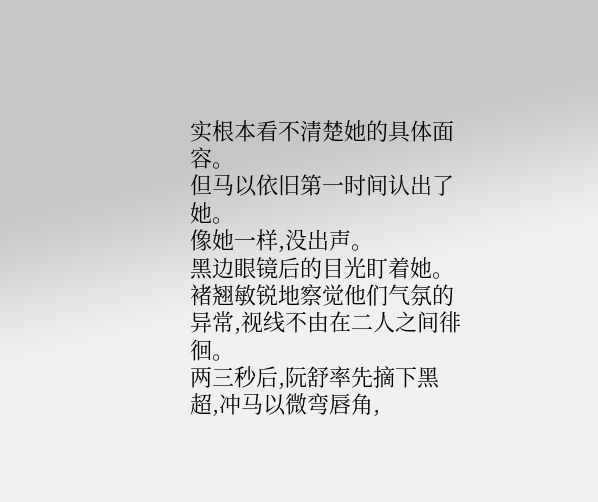实根本看不清楚她的具体面容。
但马以依旧第一时间认出了她。
像她一样,没出声。
黑边眼镜后的目光盯着她。
褚翘敏锐地察觉他们气氛的异常,视线不由在二人之间徘徊。
两三秒后,阮舒率先摘下黑超,冲马以微弯唇角,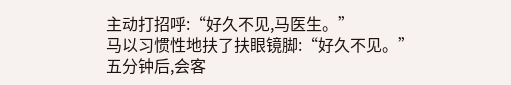主动打招呼:“好久不见,马医生。”
马以习惯性地扶了扶眼镜脚:“好久不见。”
五分钟后,会客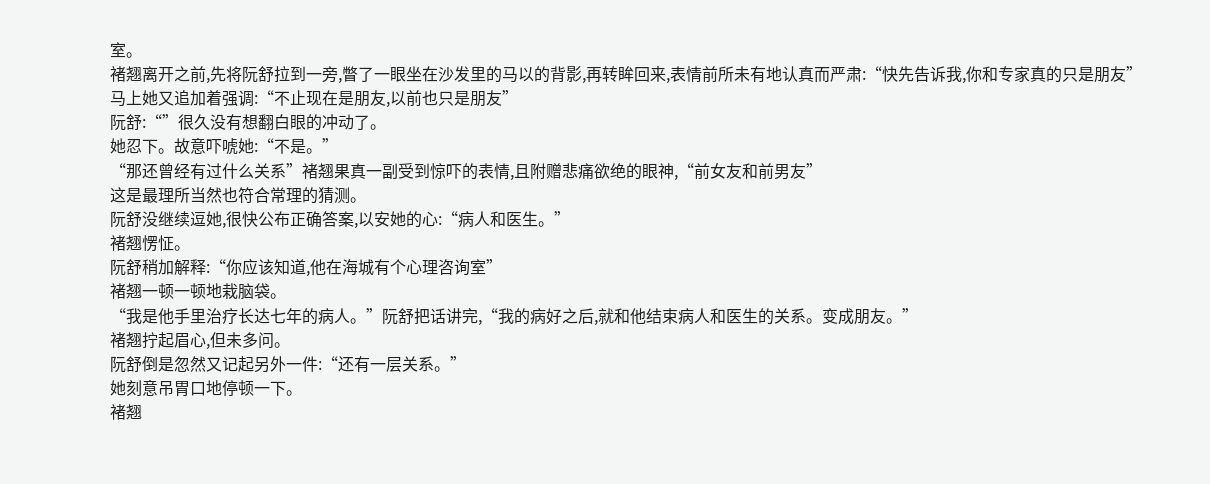室。
褚翘离开之前,先将阮舒拉到一旁,瞥了一眼坐在沙发里的马以的背影,再转眸回来,表情前所未有地认真而严肃:“快先告诉我,你和专家真的只是朋友”
马上她又追加着强调:“不止现在是朋友,以前也只是朋友”
阮舒:“”很久没有想翻白眼的冲动了。
她忍下。故意吓唬她:“不是。”
“那还曾经有过什么关系”褚翘果真一副受到惊吓的表情,且附赠悲痛欲绝的眼神,“前女友和前男友”
这是最理所当然也符合常理的猜测。
阮舒没继续逗她,很快公布正确答案,以安她的心:“病人和医生。”
褚翘愣怔。
阮舒稍加解释:“你应该知道,他在海城有个心理咨询室”
褚翘一顿一顿地栽脑袋。
“我是他手里治疗长达七年的病人。”阮舒把话讲完,“我的病好之后,就和他结束病人和医生的关系。变成朋友。”
褚翘拧起眉心,但未多问。
阮舒倒是忽然又记起另外一件:“还有一层关系。”
她刻意吊胃口地停顿一下。
褚翘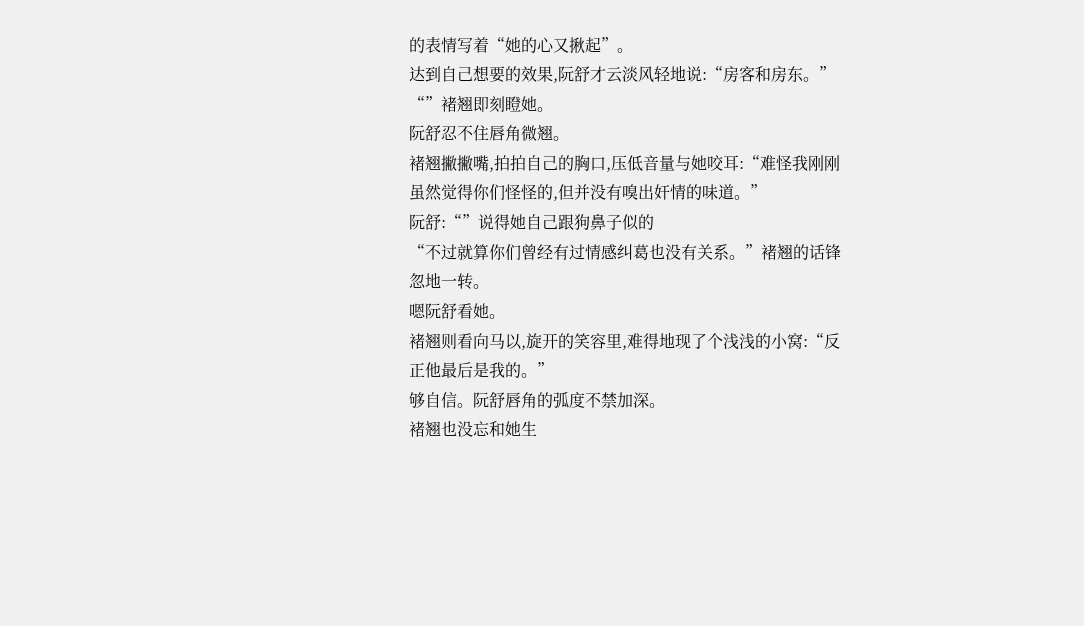的表情写着“她的心又揪起”。
达到自己想要的效果,阮舒才云淡风轻地说:“房客和房东。”
“”褚翘即刻瞪她。
阮舒忍不住唇角微翘。
褚翘撇撇嘴,拍拍自己的胸口,压低音量与她咬耳:“难怪我刚刚虽然觉得你们怪怪的,但并没有嗅出奸情的味道。”
阮舒:“”说得她自己跟狗鼻子似的
“不过就算你们曾经有过情感纠葛也没有关系。”褚翘的话锋忽地一转。
嗯阮舒看她。
褚翘则看向马以,旋开的笑容里,难得地现了个浅浅的小窝:“反正他最后是我的。”
够自信。阮舒唇角的弧度不禁加深。
褚翘也没忘和她生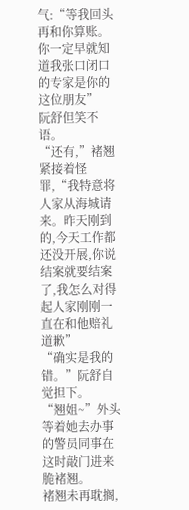气:“等我回头再和你算账。你一定早就知道我张口闭口的专家是你的这位朋友”
阮舒但笑不语。
“还有,”褚翘紧接着怪罪,“我特意将人家从海城请来。昨天刚到的,今天工作都还没开展,你说结案就要结案了,我怎么对得起人家刚刚一直在和他赔礼道歉”
“确实是我的错。”阮舒自觉担下。
“翘姐~”外头等着她去办事的警员同事在这时敲门进来脆褚翘。
褚翘未再耽搁,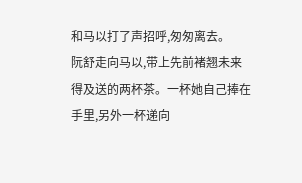和马以打了声招呼,匆匆离去。
阮舒走向马以,带上先前褚翘未来得及送的两杯茶。一杯她自己捧在手里,另外一杯递向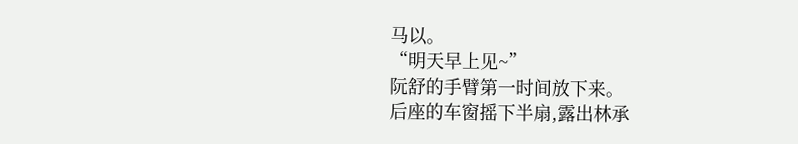马以。
“明天早上见~”
阮舒的手臂第一时间放下来。
后座的车窗摇下半扇,露出林承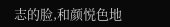志的脸,和颜悦色地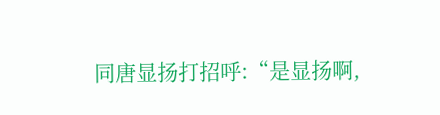同唐显扬打招呼:“是显扬啊,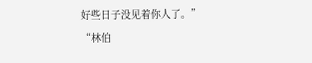好些日子没见着你人了。”
“林伯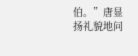伯。”唐显扬礼貌地问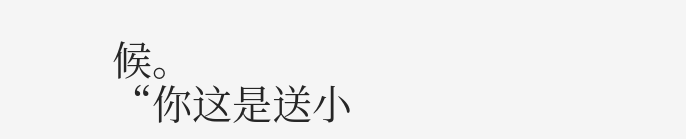候。
“你这是送小